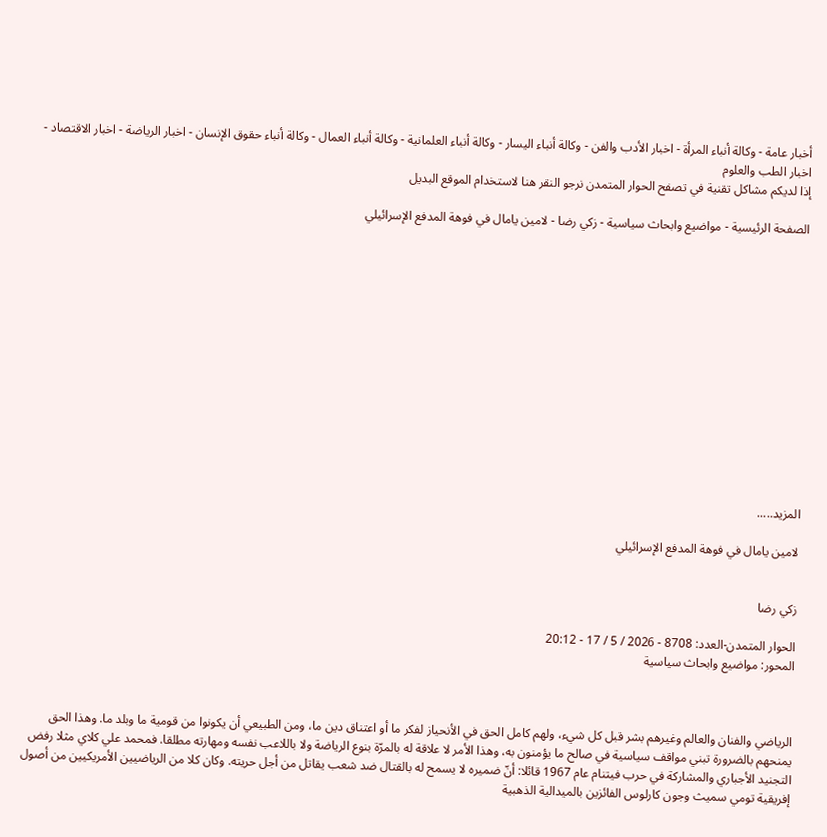أخبار عامة - وكالة أنباء المرأة - اخبار الأدب والفن - وكالة أنباء اليسار - وكالة أنباء العلمانية - وكالة أنباء العمال - وكالة أنباء حقوق الإنسان - اخبار الرياضة - اخبار الاقتصاد - اخبار الطب والعلوم
إذا لديكم مشاكل تقنية في تصفح الحوار المتمدن نرجو النقر هنا لاستخدام الموقع البديل

الصفحة الرئيسية - مواضيع وابحاث سياسية - زكي رضا - لامين يامال في فوهة المدفع الإسرائيلي














المزيد.....

لامين يامال في فوهة المدفع الإسرائيلي


زكي رضا

الحوار المتمدن-العدد: 8708 - 2026 / 5 / 17 - 20:12
المحور: مواضيع وابحاث سياسية



الرياضي والفنان والعالم وغيرهم بشر قبل كل شيء، ولهم كامل الحق في الأنحياز لفكر ما أو اعتناق دين ما، ومن الطبيعي أن يكونوا من قومية ما وبلد ما. وهذا الحق يمنحهم بالضرورة تبني مواقف سياسية في صالح ما يؤمنون به، وهذا الأمر لا علاقة له بالمرّة بنوع الرياضة ولا باللاعب نفسه ومهارته مطلقا. فمحمد علي كلاي مثلا رفض التجنيد الأجباري والمشاركة في حرب فيتنام عام 1967 قائلا: أنّ ضميره لا يسمح له بالقتال ضد شعب يقاتل من أجل حريته. وكان كلا من الرياضيين الأمريكيين من أصول إفريقية تومي سميث وجون كارلوس الفائزين بالميدالية الذهبية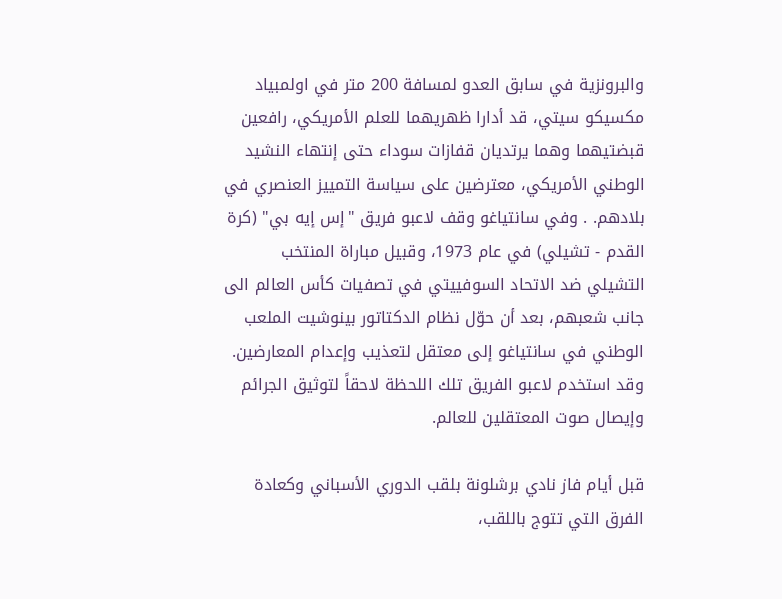والبرونزية في سابق العدو لمسافة 200 متر في اولمبياد مكسيكو سيتي، قد أدارا ظهريهما للعلم الأمريكي، رافعين قبضتيهما وهما يرتديان قفازات سوداء حتى إنتهاء النشيد الوطني الأمريكي، معترضين على سياسة التمييز العنصري في بلادهم. . وفي سانتياغو وقف لاعبو فريق "إس إيه بي" (كرة القدم - تشيلي) في عام 1973، وقبيل مباراة المنتخب التشيلي ضد الاتحاد السوفييتي في تصفيات كأس العالم الى جانب شعبهم، بعد أن حوّل نظام الدكتاتور بينوشيت الملعب الوطني في سانتياغو إلى معتقل لتعذيب وإعدام المعارضين. وقد استخدم لاعبو الفريق تلك اللحظة لاحقاً لتوثيق الجرائم وإيصال صوت المعتقلين للعالم.

قبل أيام فاز نادي برشلونة بلقب الدوري الأسباني وكعادة الفرق التي تتوج باللقب،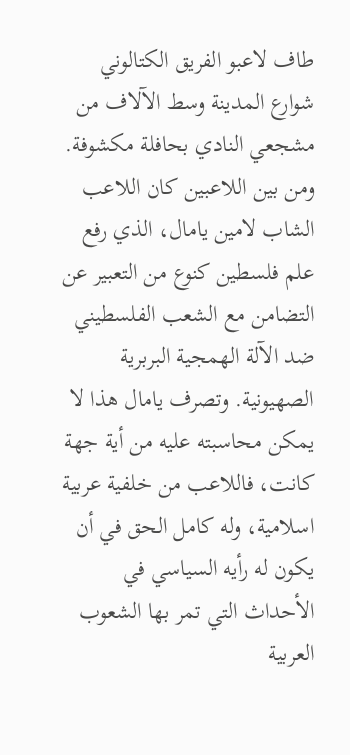طاف لاعبو الفريق الكتالوني شوارع المدينة وسط الآلاف من مشجعي النادي بحافلة مكشوفة. ومن بين اللاعبين كان اللاعب الشاب لامين يامال، الذي رفع علم فلسطين كنوع من التعبير عن التضامن مع الشعب الفلسطيني ضد الآلة الهمجية البربرية الصهيونية. وتصرف يامال هذا لا يمكن محاسبته عليه من أية جهة كانت، فاللاعب من خلفية عربية اسلامية، وله كامل الحق في أن يكون له رأيه السياسي في الأحداث التي تمر بها الشعوب العربية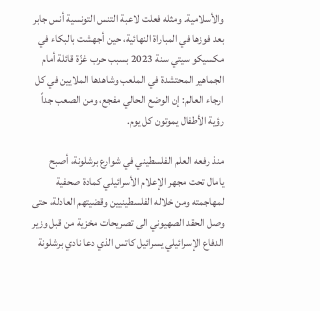والأسلامية. ومثله فعلت لاعبة التنس التونسية أنس جابر بعد فوزها في المباراة النهائية، حين أجهشت بالبكاء في مكسيكو سيتي سنة 2023 بسبب حرب غزّة قائلة أمام الجماهير المحتشدة في الملعب وشاهدها الملايين في كل ارجاء العالم: إن الوضع الحالي مفجع، ومن الصعب جداً رؤية الأطفال يموتون كل يوم.

منذ رفعه العلم الفلسطيني في شوارع برشلونة، أصبح يامال تحت مجهر الإعلام الأسرائيلي كمادة صحفية لمهاجمته ومن خلاله الفلسطينيين وقضيتهم العادلة، حتى وصل الحقد الصهيوني الى تصريحات مخزية من قبل وزير الدفاع الإسرائيلي يسرائيل كاتس الذي دعا نادي برشلونة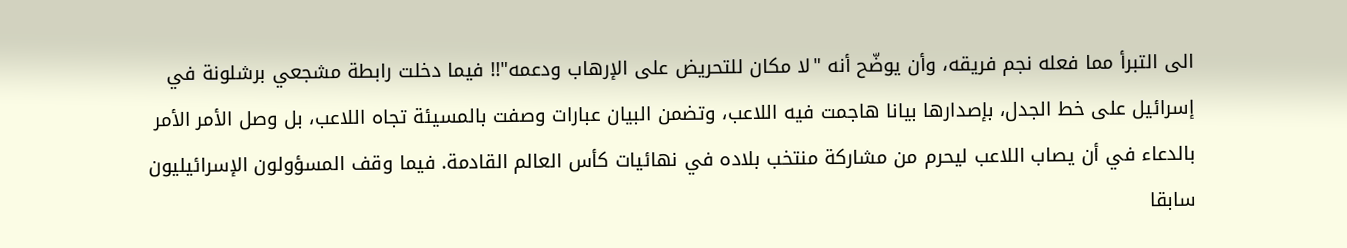الى التبرأ مما فعله نجم فريقه، وأن يوضّح أنه "لا مكان للتحريض على الإرهاب ودعمه"!! فيما دخلت رابطة مشجعي برشلونة في إسرائيل على خط الجدل، بإصدارها بيانا هاجمت فيه اللاعب، وتضمن البيان عبارات وصفت بالمسيئة تجاه اللاعب، بل وصل الأمر الأمر بالدعاء في أن يصاب اللاعب ليحرم من مشاركة منتخب بلاده في نهائيات كأس العالم القادمة. فيما وقف المسؤولون الإسرائيليون سابقا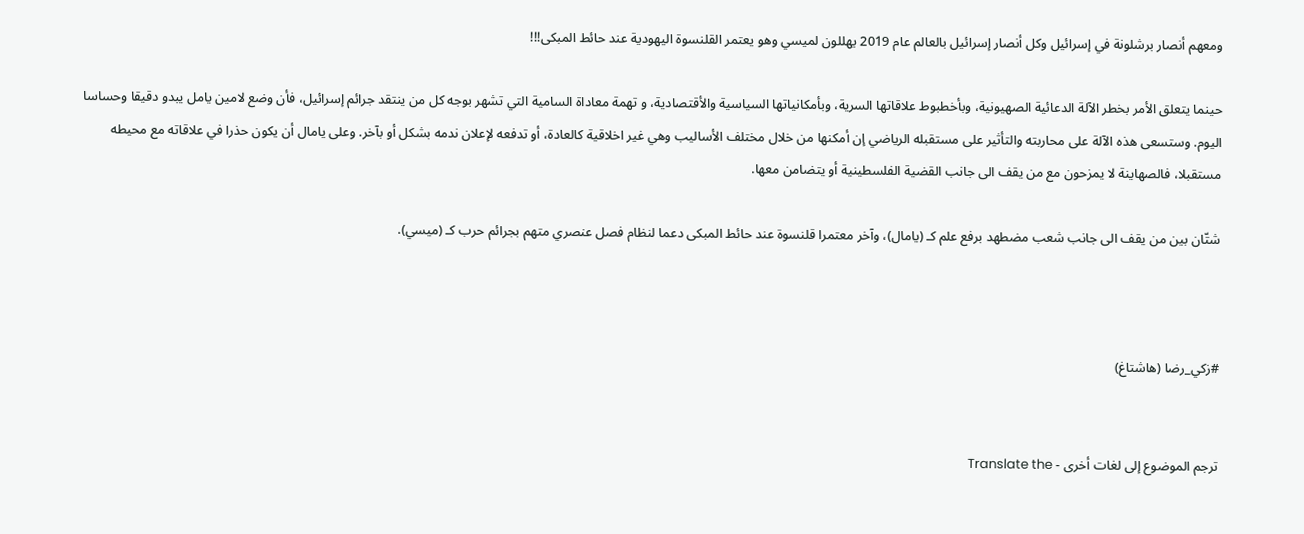ومعهم أنصار برشلونة في إسرائيل وكل أنصار إسرائيل بالعالم عام 2019 يهللون لميسي وهو يعتمر القلنسوة اليهودية عند حائط المبكى!!!

حينما يتعلق الأمر بخطر الآلة الدعائية الصهيونية، وبأخطبوط علاقاتها السرية، وبأمكانياتها السياسية والأقتصادية، و تهمة معاداة السامية التي تشهر بوجه كل من ينتقد جرائم إسرائيل، فأن وضع لامين يامل يبدو دقيقا وحساسا اليوم. وستسعى هذه الآلة على محاربته والتأثير على مستقبله الرياضي إن أمكنها من خلال مختلف الأساليب وهي غير اخلاقية كالعادة، أو تدفعه لإعلان ندمه بشكل أو بآخر. وعلى يامال أن يكون حذرا في علاقاته مع محيطه مستقبلا، فالصهاينة لا يمزحون مع من يقف الى جانب القضية الفلسطينية أو يتضامن معها.

شتّان بين من يقف الى جانب شعب مضطهد برفع علم كـ (يامال)، وآخر معتمرا قلنسوة عند حائط المبكى دعما لنظام فصل عنصري متهم بجرائم حرب كـ (ميسي).



#زكي_رضا (هاشتاغ)


ترجم الموضوع إلى لغات أخرى - Translate the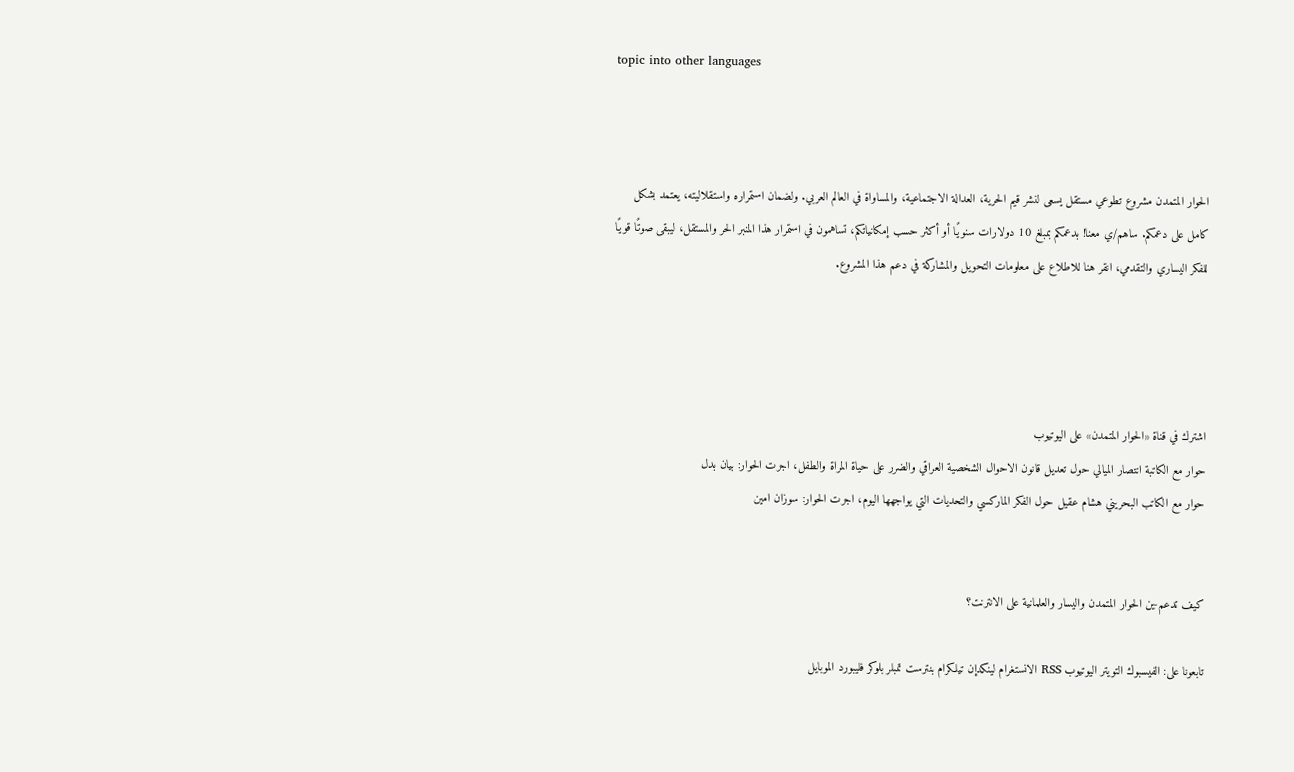topic into other languages



الحوار المتمدن مشروع تطوعي مستقل يسعى لنشر قيم الحرية، العدالة الاجتماعية، والمساواة في العالم العربي. ولضمان استمراره واستقلاليته، يعتمد بشكل كامل على دعمكم. ساهم/ي معنا! بدعمكم بمبلغ 10 دولارات سنويًا أو أكثر حسب إمكانياتكم، تساهمون في استمرار هذا المنبر الحر والمستقل، ليبقى صوتًا قويًا للفكر اليساري والتقدمي، انقر هنا للاطلاع على معلومات التحويل والمشاركة في دعم هذا المشروع.




اشترك في قناة «الحوار المتمدن» على اليوتيوب
حوار مع الكاتبة انتصار الميالي حول تعديل قانون الاحوال الشخصية العراقي والضرر على حياة المراة والطفل، اجرت الحوار: بيان بدل
حوار مع الكاتب البحريني هشام عقيل حول الفكر الماركسي والتحديات التي يواجهها اليوم، اجرت الحوار: سوزان امين


كيف تدعم-ين الحوار المتمدن واليسار والعلمانية على الانترنت؟

تابعونا على: الفيسبوك التويتر اليوتيوب RSS الانستغرام لينكدإن تيلكرام بنترست تمبلر بلوكر فليبورد الموبايل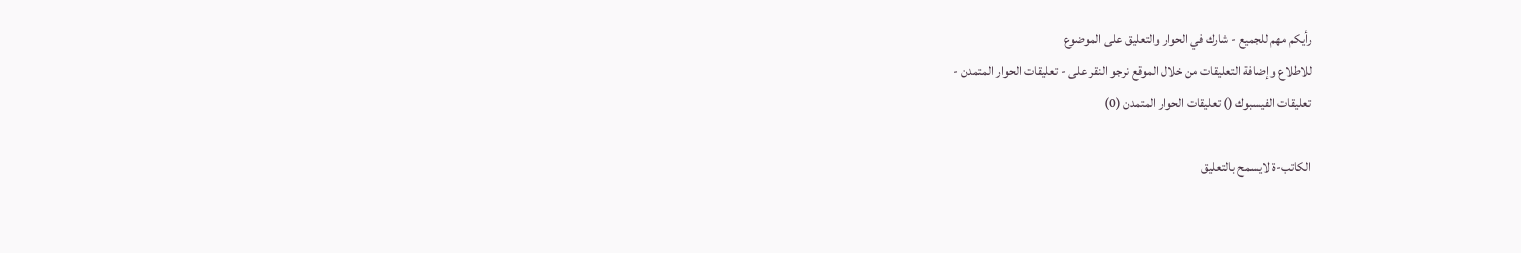رأيكم مهم للجميع - شارك في الحوار والتعليق على الموضوع
للاطلاع وإضافة التعليقات من خلال الموقع نرجو النقر على - تعليقات الحوار المتمدن -
تعليقات الفيسبوك () تعليقات الحوار المتمدن (0)

الكاتب-ة لايسمح بالتعليق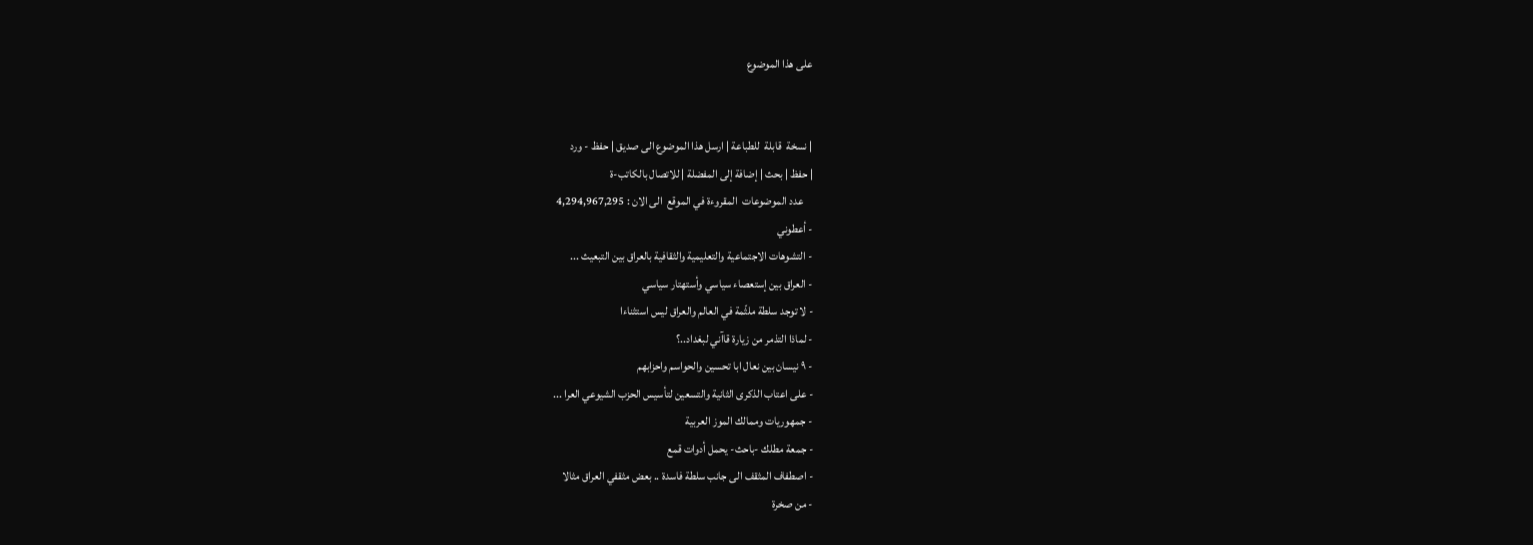على هذا الموضوع


| نسخة  قابلة  للطباعة | ارسل هذا الموضوع الى صديق | حفظ - ورد
| حفظ | بحث | إضافة إلى المفضلة | للاتصال بالكاتب-ة
    عدد الموضوعات  المقروءة في الموقع  الى الان : 4,294,967,295
- أعطوني
- التشوهات الاجتماعية والتعليمية والثقافية بالعراق بين التبعيث ...
- العراق بين إستعصاء سياسي وأستهتار سياسي
- لا توجد سلطة ملثّمة في العالم والعراق ليس استثناءا
- لماذا التذمر من زيارة قاآني لبغداد..؟
- ٩ نيسان بين نعال ابا تحسين والحواسم واحزابهم
- على اعتاب الذكرى الثانية والتسعين لتأسيس الحزب الشيوعي العرا ...
- جمهوريات وممالك الموز العربية
- جمعة مطلك -باحث- يحمل أدوات قمع
- اصطفاف المثقف الى جانب سلطة فاسدة .. بعض مثقفي العراق مثالا
- من صخرة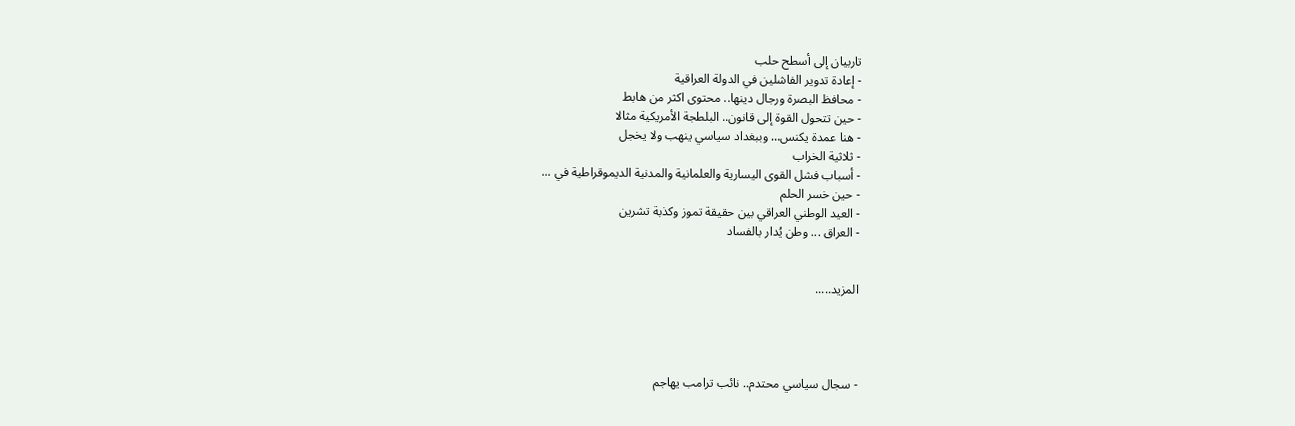تاربيان إلى أسطح حلب
- إعادة تدوير الفاشلين في الدولة العراقية
- محافظ البصرة ورجال دينها.. محتوى اكثر من هابط
- حين تتحول القوة إلى قانون.. البلطجة الأمريكية مثالا
- هنا عمدة يكنس… وببغداد سياسي ينهب ولا يخجل
- ثلاثية الخراب
- أسباب فشل القوى اليسارية والعلمانية والمدنية الديموقراطية في ...
- حين خسر الحلم
- العيد الوطني العراقي بين حقيقة تموز وكذبة تشرين
- العراق ... وطن يُدار بالفساد


المزيد.....




- سجال سياسي محتدم.. نائب ترامب يهاجم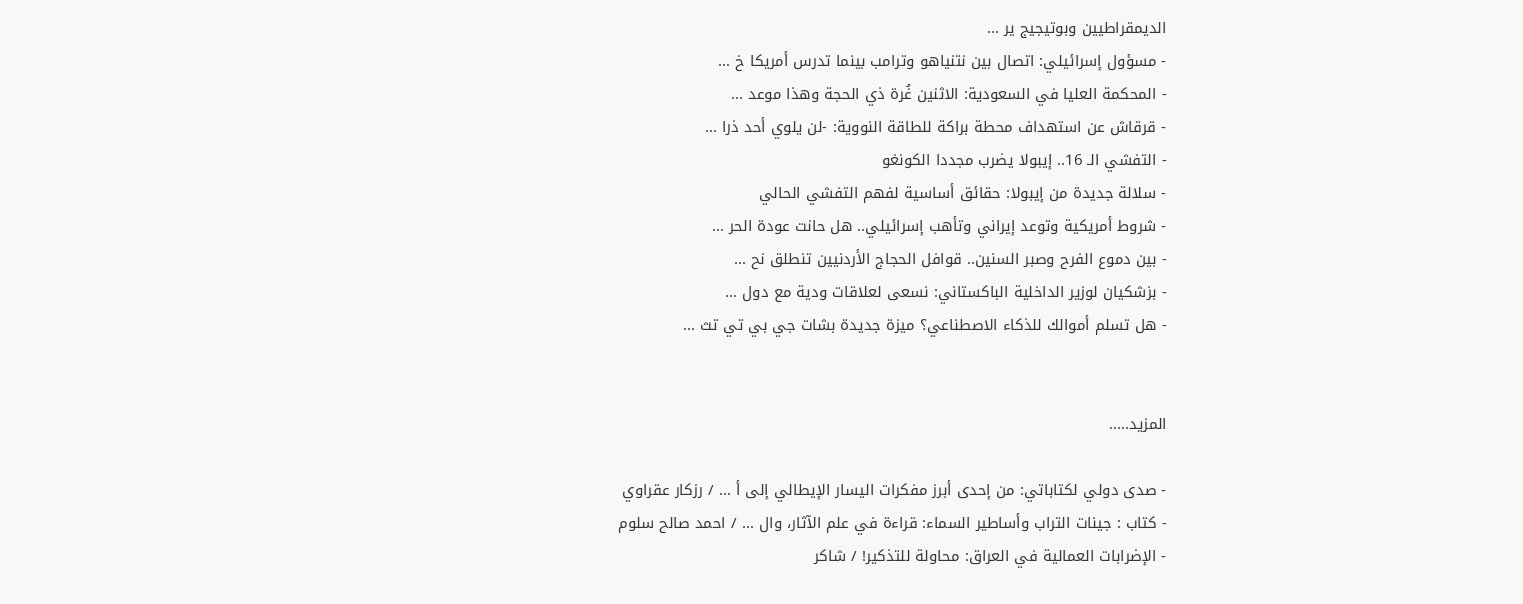الديمقراطيين وبوتيجيج ير ...
- مسؤول إسرائيلي: اتصال بين نتنياهو وترامب بينما تدرس أمريكا خ ...
- المحكمة العليا في السعودية: الاثنين غُرة ذي الحجة وهذا موعد ...
- قرقاش عن استهداف محطة براكة للطاقة النووية: -لن يلوي أحد ذرا ...
- التفشي الـ 16.. إيبولا يضرب مجددا الكونغو
- سلالة جديدة من إيبولا: حقائق أساسية لفهم التفشي الحالي
- شروط أمريكية وتوعد إيراني وتأهب إسرائيلي.. هل حانت عودة الحر ...
- بين دموع الفرح وصبر السنين.. قوافل الحجاج الأردنيين تنطلق نح ...
- بزشكيان لوزير الداخلية الباكستاني: نسعى لعلاقات ودية مع دول ...
- هل تسلم أموالك للذكاء الاصطناعي؟ ميزة جديدة بشات جي بي تي تث ...


المزيد.....

- صدى دولي لكتاباتي: من إحدى أبرز مفكرات اليسار الإيطالي إلى أ ... / رزكار عقراوي
- كتاب : جينات التراب وأساطير السماء: قراءة في علم الآثار، وال ... / احمد صالح سلوم
- الإضرابات العمالية في العراق: محاولة للتذكير! / شاكر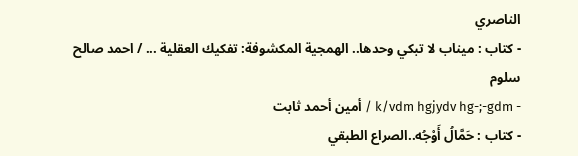الناصري
- كتاب : ميناب لا تبكي وحدها.. الهمجية المكشوفة: تفكيك العقلية ... / احمد صالح سلوم
- k/vdm hgjydv hg-;-gdm / أمين أحمد ثابت
- كتاب : حَمَّالُ أَوْجُه..الصراع الطبقي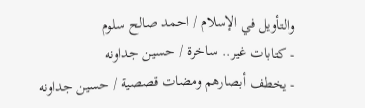والتأويل في الإسلام / احمد صالح سلوم
- كتابات غير.. ساخرة / حسين جداونه
- يخطف أبصارهم ومضات قصصية / حسين جداونه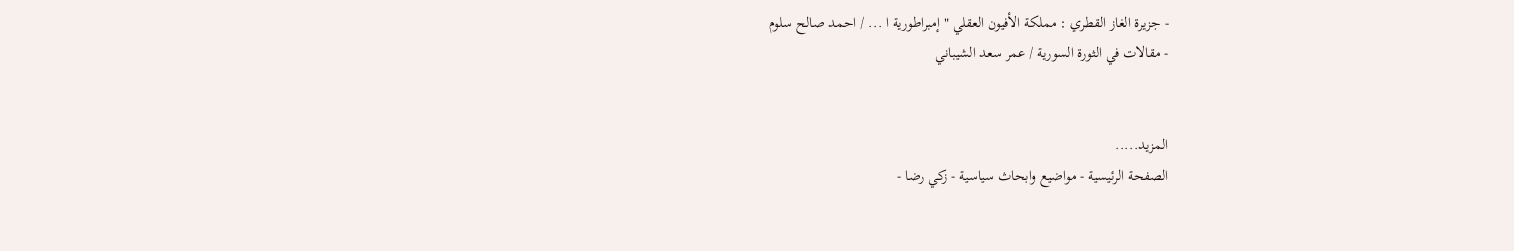- جزيرة الغاز القطري : مملكة الأفيون العقلي " إمبراطورية ا ... / احمد صالح سلوم
- مقالات في الثورة السورية / عمر سعد الشيباني


المزيد.....
الصفحة الرئيسية - مواضيع وابحاث سياسية - زكي رضا -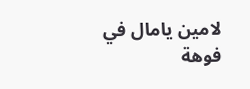لامين يامال في فوهة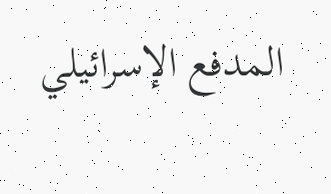المدفع الإسرائيلي